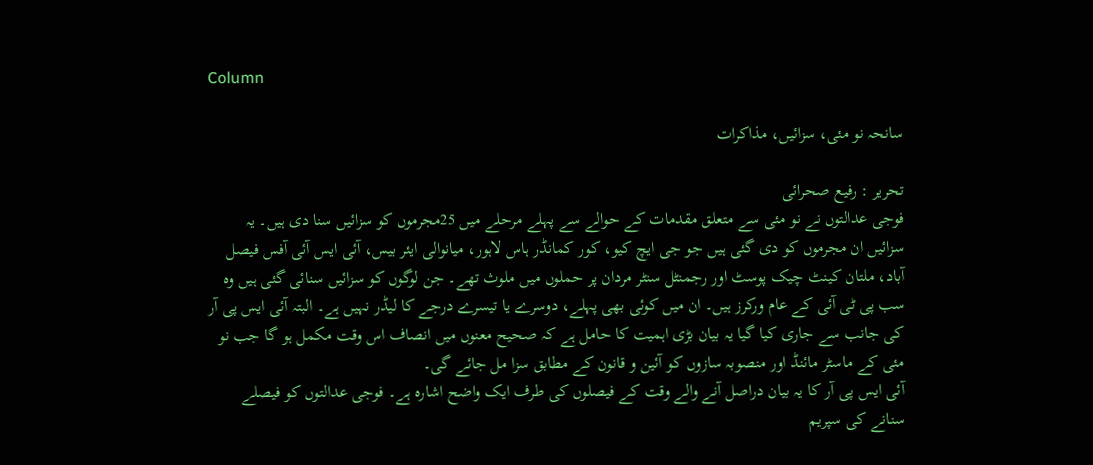Column

سانحہ نو مئی، سزائیں، مذاکرات

تحریر : رفیع صحرائی
فوجی عدالتوں نے نو مئی سے متعلق مقدمات کے حوالے سے پہلے مرحلے میں 25مجرموں کو سزائیں سنا دی ہیں۔ یہ سزائیں ان مجرموں کو دی گئی ہیں جو جی ایچ کیو، کور کمانڈر ہاس لاہور، میانوالی ایئر بیس، آئی ایس آئی آفس فیصل آباد، ملتان کینٹ چیک پوسٹ اور رجمنٹل سنٹر مردان پر حملوں میں ملوث تھے۔ جن لوگوں کو سزائیں سنائی گئی ہیں وہ سب پی ٹی آئی کے عام ورکرز ہیں۔ ان میں کوئی بھی پہلے، دوسرے یا تیسرے درجے کا لیڈر نہیں ہے۔ البتہ آئی ایس پی آر کی جانب سے جاری کیا گیا یہ بیان بڑی اہمیت کا حامل ہے کہ صحیح معنوں میں انصاف اس وقت مکمل ہو گا جب نو مئی کے ماسٹر مائنڈ اور منصوبہ سازوں کو آئین و قانون کے مطابق سزا مل جائے گی۔
آئی ایس پی آر کا یہ بیان دراصل آنے والے وقت کے فیصلوں کی طرف ایک واضح اشارہ ہے۔ فوجی عدالتوں کو فیصلے سنانے کی سپریم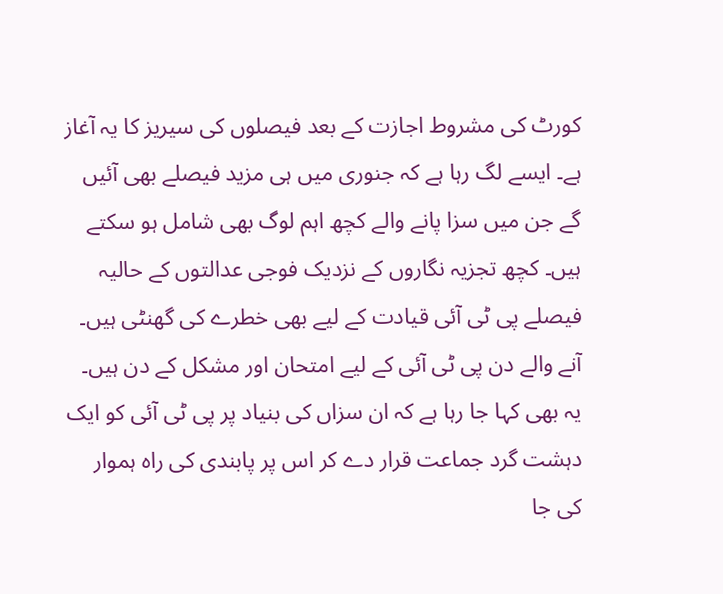کورٹ کی مشروط اجازت کے بعد فیصلوں کی سیریز کا یہ آغاز ہے۔ ایسے لگ رہا ہے کہ جنوری میں ہی مزید فیصلے بھی آئیں گے جن میں سزا پانے والے کچھ اہم لوگ بھی شامل ہو سکتے ہیں۔ کچھ تجزیہ نگاروں کے نزدیک فوجی عدالتوں کے حالیہ فیصلے پی ٹی آئی قیادت کے لیے بھی خطرے کی گھنٹی ہیں۔ آنے والے دن پی ٹی آئی کے لیے امتحان اور مشکل کے دن ہیں۔ یہ بھی کہا جا رہا ہے کہ ان سزاں کی بنیاد پر پی ٹی آئی کو ایک دہشت گرد جماعت قرار دے کر اس پر پابندی کی راہ ہموار کی جا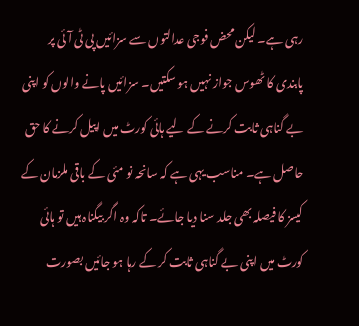رہی ہے۔ لیکن محض فوجی عدالتوں سے سزائیں پی ٹی آئی پر پابندی کا ٹھوس جواز نہیں ہو سکتیں۔ سزائیں پانے والوں کو اپنی بے گناہی ثابت کرنے کے لیے ہائی کورٹ میں اپیل کرنے کا حق حاصل ہے۔ مناسب یہی ہے کہ سانحہ نو مئی کے باقی ملزمان کے کیسز کا فیصلہ بھی جلد سنا دیا جائے۔ تاکہ وہ اگر بیگناہ ہیں تو ہائی کورٹ میں اپنی بے گناہی ثابت کر کے رہا ہو جائیں بصورت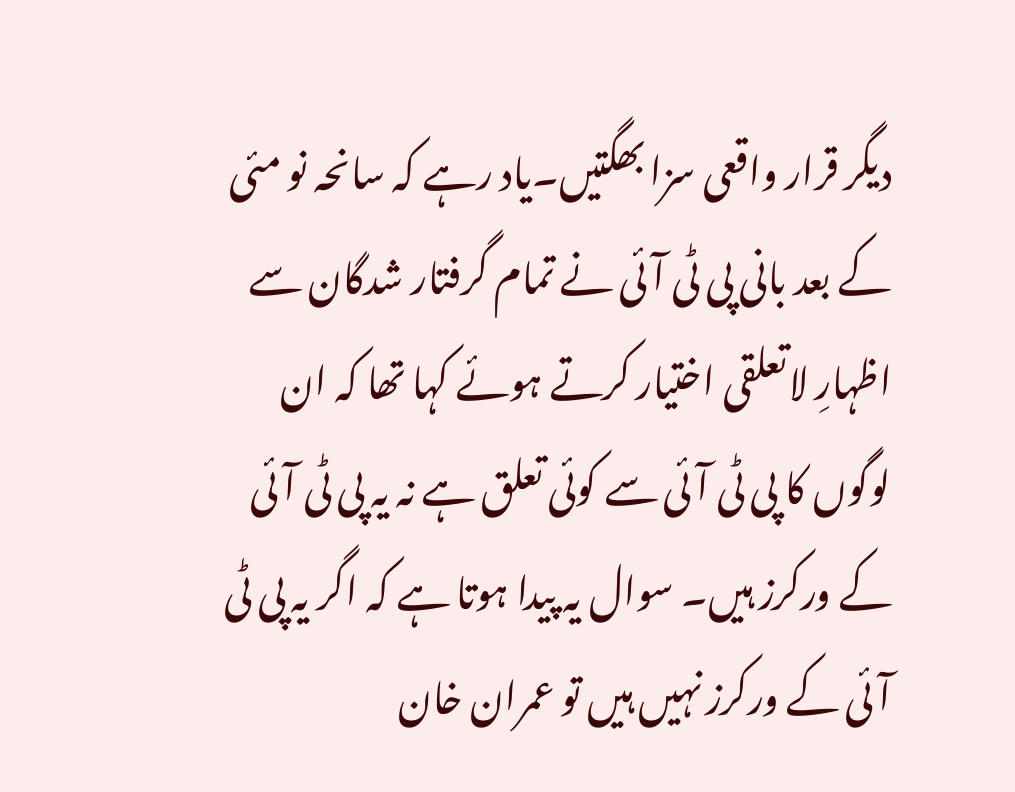دیگر قرار واقعی سزا بھگتیں۔یاد رہے کہ سانحہ نو مئی کے بعد بانی پی ٹی آئی نے تمام گرفتار شدگان سے اظہارِ لاتعلقی اختیار کرتے ہوئے کہا تھا کہ ان لوگوں کا پی ٹی آئی سے کوئی تعلق ہے نہ یہ پی ٹی آئی کے ورکرز ہیں۔ سوال یہ پیدا ہوتا ہے کہ اگر یہ پی ٹی آئی کے ورکرز نہیں ہیں تو عمران خان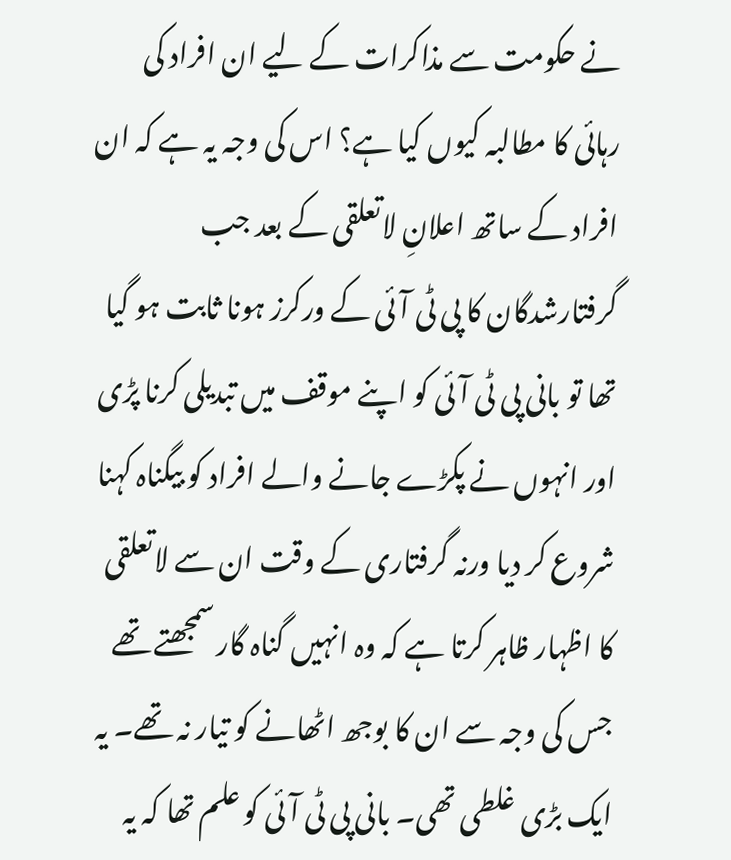نے حکومت سے مذاکرات کے لیے ان افراد کی رہائی کا مطالبہ کیوں کیا ہے؟ اس کی وجہ یہ ہے کہ ان افراد کے ساتھ اعلانِ لاتعلقی کے بعد جب گرفتارشدگان کا پی ٹی آئی کے ورکرز ہونا ثابت ہو گیا تھا تو بانی پی ٹی آئی کو اپنے موقف میں تبدیلی کرنا پڑی اور انہوں نے پکڑے جانے والے افراد کو بیگناہ کہنا شروع کر دیا ورنہ گرفتاری کے وقت ان سے لاتعلقی کا اظہار ظاہر کرتا ہے کہ وہ انہیں گناہ گار سمجھتے تھے جس کی وجہ سے ان کا بوجھ اٹھانے کو تیار نہ تھے۔ یہ ایک بڑی غلطی تھی۔ بانی پی ٹی آئی کو علم تھا کہ یہ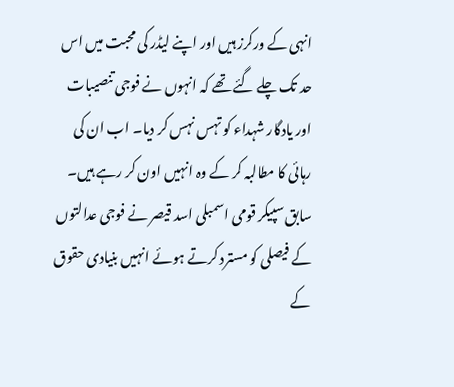انہی کے ورکرز ہیں اور اپنے لیڈر کی محبت میں اس حد تک چلے گئے تھے کہ انہوں نے فوجی تنصیبات اور یادگار شہداء کو تہس نہس کر دیا۔ اب ان کی رہائی کا مطالبہ کر کے وہ انہیں اون کر رہے ہیں۔
سابق سپیکر قومی اسمبلی اسد قیصر نے فوجی عدالتوں کے فیصلی کو مسترد کرتے ہوئے انہیں بنیادی حقوق کے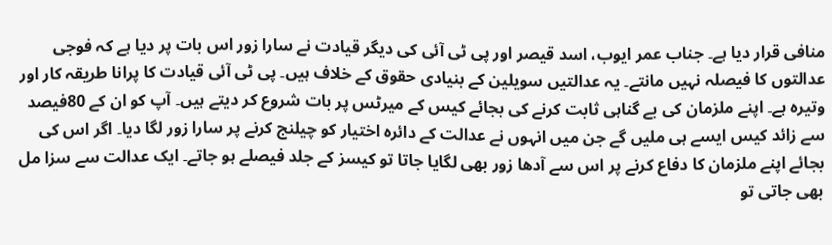منافی قرار دیا ہے۔ جناب عمر ایوب، اسد قیصر اور پی ٹی آئی کی دیگر قیادت نے سارا زور اس بات پر دیا ہے کہ فوجی عدالتوں کا فیصلہ نہیں مانتے۔ یہ عدالتیں سویلین کے بنیادی حقوق کے خلاف ہیں۔ پی ٹی آئی قیادت کا پرانا طریقہ کار اور وتیرہ ہے۔ اپنے ملزمان کی بے گناہی ثابت کرنے کی بجائے کیس کے میرٹس پر بات شروع کر دیتے ہیں۔ آپ کو ان کے 80فیصد سے زائد کیس ایسے ہی ملیں گے جن میں انہوں نے عدالت کے دائرہ اختیار کو چیلنج کرنے پر سارا زور لگا دیا۔ اگر اس کی بجائے اپنے ملزمان کا دفاع کرنے پر اس سے آدھا زور بھی لگایا جاتا تو کیسز کے جلد فیصلے ہو جاتے۔ ایک عدالت سے سزا مل بھی جاتی تو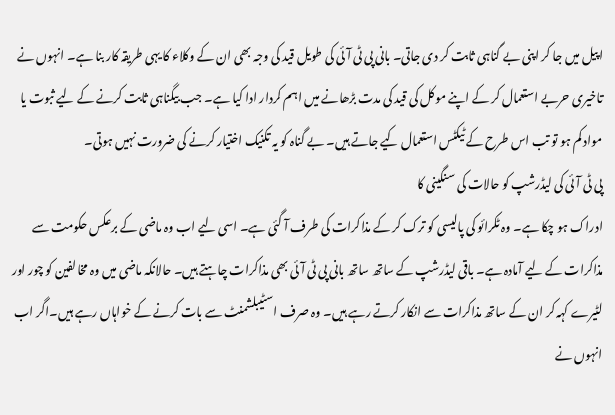اپیل میں جا کر اپنی بے گناہی ثابت کر دی جاتی۔ بانی پی ٹی آئی کی طویل قید کی وجہ بھی ان کے وکلاء کا یہی طریقہ کار بنا ہے۔ انہوں نے تاخیری حربے استعمال کر کے اپنے موکل کی قید کی مدت بڑھانے میں اہم کردار ادا کیا ہے۔ جب بیگناہی ثابت کرنے کے لیے ثبوت یا مواد کم ہو تو تب اس طرح کے ٹیکٹس استعمال کیے جاتے ہیں۔ بے گناہ کو یہ تکنیک اختیار کرنے کی ضرورت نہیں ہوتی۔
پی ٹی آئی کی لیڈرشپ کو حالات کی سنگینی کا
ادراک ہو چکا ہے۔ وہ ٹکرائو کی پالیسی کو ترک کر کے مذاکرات کی طرف آ گئی ہے۔ اسی لیے اب وہ ماضی کے برعکس حکومت سے مذاکرات کے لیے آمادہ ہے۔ باقی لیڈرشپ کے ساتھ ساتھ بانی پی ٹی آئی بھی مذاکرات چاہتے ہیں۔ حالانکہ ماضی میں وہ مخالفین کو چور اور لٹیرے کہہ کر ان کے ساتھ مذاکرات سے انکار کرتے رہے ہیں۔ وہ صرف اسٹیبلشمنٹ سے بات کرنے کے خواہاں رہے ہیں۔اگر اب انہوں نے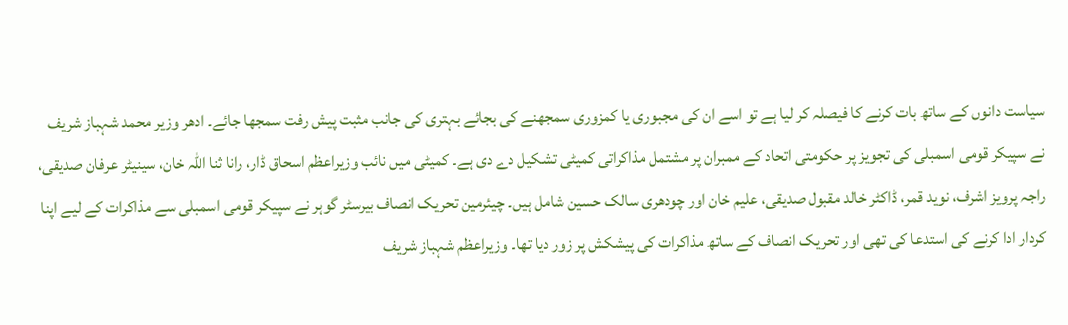سیاست دانوں کے ساتھ بات کرنے کا فیصلہ کر لیا ہے تو اسے ان کی مجبوری یا کمزوری سمجھنے کی بجائے بہتری کی جانب مثبت پیش رفت سمجھا جائے۔ ادھر وزیر محمد شہباز شریف نے سپیکر قومی اسمبلی کی تجویز پر حکومتی اتحاد کے ممبران پر مشتمل مذاکراتی کمیٹی تشکیل دے دی ہے۔ کمیٹی میں نائب وزیراعظم اسحاق ڈار، رانا ثنا اللہ خان، سینیٹر عرفان صدیقی، راجہ پرویز اشرف، نوید قمر، ڈاکٹر خالد مقبول صدیقی، علیم خان اور چودھری سالک حسین شامل ہیں۔ چیئرمین تحریک انصاف بیرسٹر گوہر نے سپیکر قومی اسمبلی سے مذاکرات کے لیے اپنا کردار ادا کرنے کی استدعا کی تھی اور تحریک انصاف کے ساتھ مذاکرات کی پیشکش پر زور دیا تھا۔ وزیراعظم شہباز شریف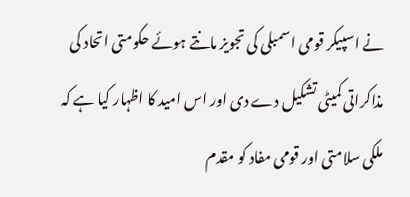نے اسپیکر قومی اسمبلی کی تجویز مانتے ہوئے حکومتی اتحاد کی مذاکراتی کمیٹی تشکیل دے دی اور اس امید کا اظہار کیا ہے کہ ملکی سلامتی اور قومی مفاد کو مقدم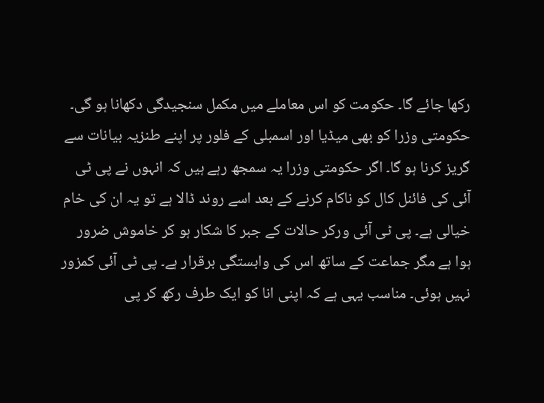رکھا جائے گا۔ حکومت کو اس معاملے میں مکمل سنجیدگی دکھانا ہو گی۔ حکومتی وزرا کو بھی میڈیا اور اسمبلی کے فلور پر اپنے طنزیہ بیانات سے گریز کرنا ہو گا۔ اگر حکومتی وزرا یہ سمجھ رہے ہیں کہ انہوں نے پی ٹی آئی کی فائنل کال کو ناکام کرنے کے بعد اسے روند ڈالا ہے تو یہ ان کی خام خیالی ہے۔ پی ٹی آئی ورکر حالات کے جبر کا شکار ہو کر خاموش ضرور ہوا ہے مگر جماعت کے ساتھ اس کی وابستگی برقرار ہے۔ پی ٹی آئی کمزور نہیں ہوئی۔ مناسب یہی ہے کہ اپنی انا کو ایک طرف رکھ کر پی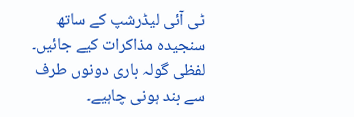ٹی آئی لیڈرشپ کے ساتھ سنجیدہ مذاکرات کیے جائیں۔ لفظی گولہ باری دونوں طرف سے بند ہونی چاہیے۔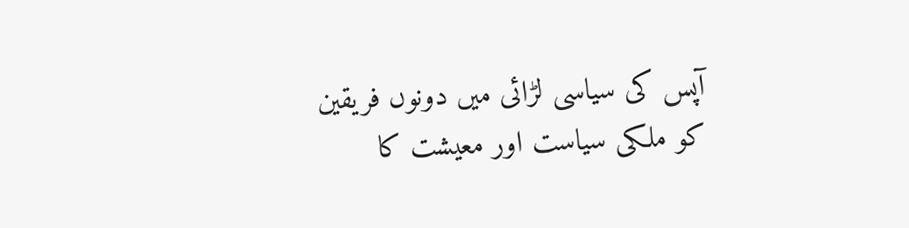آپس کی سیاسی لڑائی میں دونوں فریقین کو ملکی سیاست اور معیشت کا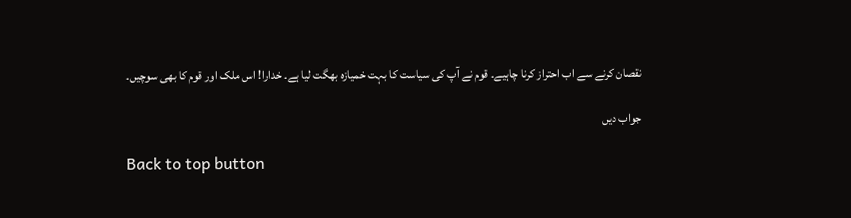نقصان کرنے سے اب احتراز کرنا چاہیے۔ قوم نے آپ کی سیاست کا بہت خمیازہ بھگت لیا ہے۔ خدارا! اس ملک اور قوم کا بھی سوچیں۔

جواب دیں

Back to top button